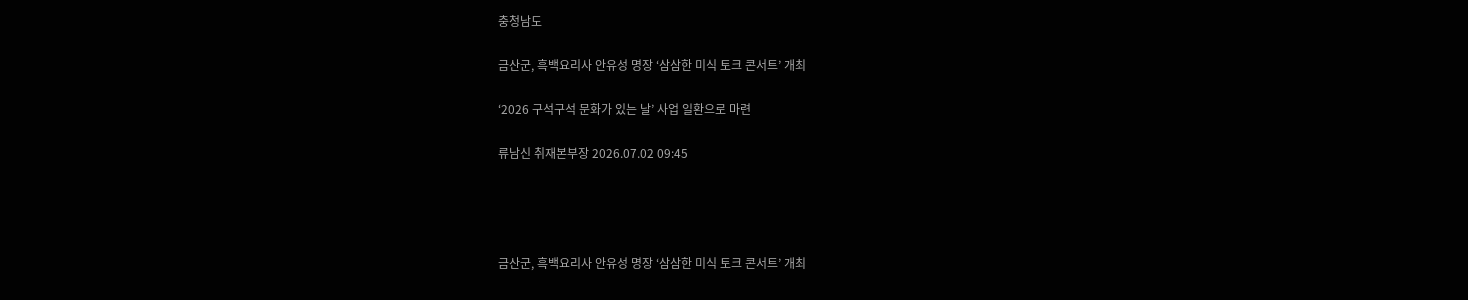충청남도

금산군, 흑백요리사 안유성 명장 ‘삼삼한 미식 토크 콘서트’ 개최

‘2026 구석구석 문화가 있는 날’ 사업 일환으로 마련

류남신 취재본부장 2026.07.02 09:45




금산군, 흑백요리사 안유성 명장 ‘삼삼한 미식 토크 콘서트’ 개최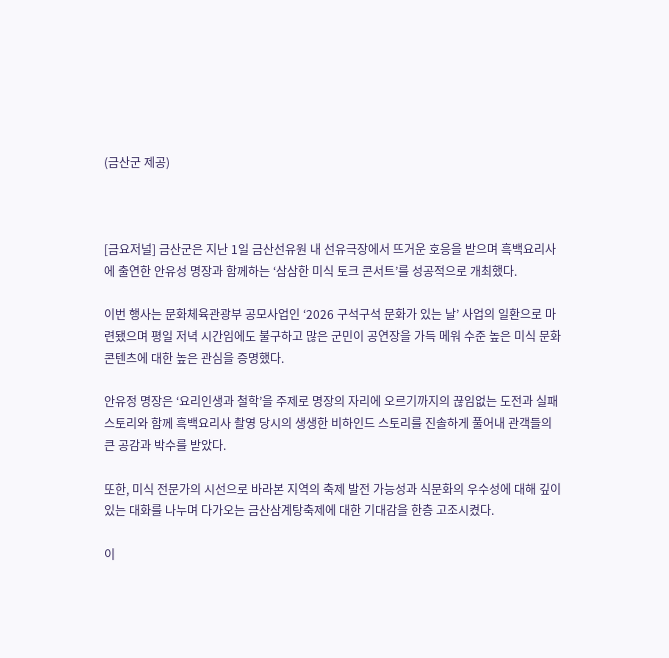(금산군 제공)



[금요저널] 금산군은 지난 1일 금산선유원 내 선유극장에서 뜨거운 호응을 받으며 흑백요리사에 출연한 안유성 명장과 함께하는 ‘삼삼한 미식 토크 콘서트’를 성공적으로 개최했다.

이번 행사는 문화체육관광부 공모사업인 ‘2026 구석구석 문화가 있는 날’ 사업의 일환으로 마련됐으며 평일 저녁 시간임에도 불구하고 많은 군민이 공연장을 가득 메워 수준 높은 미식 문화 콘텐츠에 대한 높은 관심을 증명했다.

안유정 명장은 ‘요리인생과 철학’을 주제로 명장의 자리에 오르기까지의 끊임없는 도전과 실패 스토리와 함께 흑백요리사 촬영 당시의 생생한 비하인드 스토리를 진솔하게 풀어내 관객들의 큰 공감과 박수를 받았다.

또한, 미식 전문가의 시선으로 바라본 지역의 축제 발전 가능성과 식문화의 우수성에 대해 깊이 있는 대화를 나누며 다가오는 금산삼계탕축제에 대한 기대감을 한층 고조시켰다.

이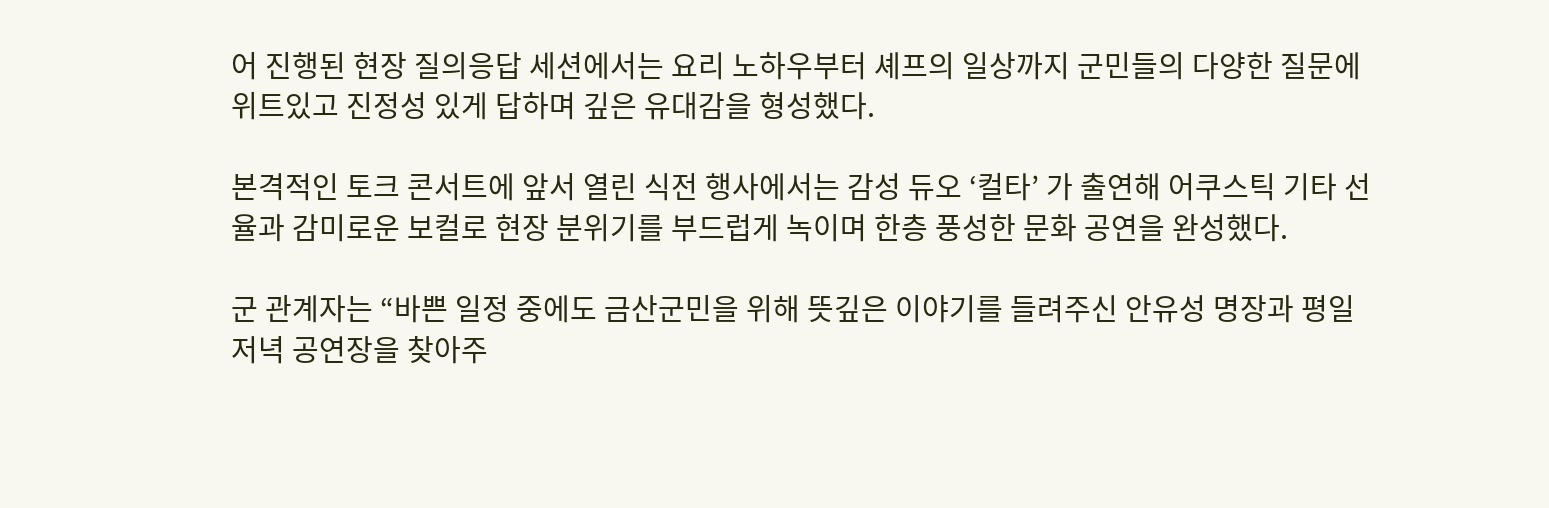어 진행된 현장 질의응답 세션에서는 요리 노하우부터 셰프의 일상까지 군민들의 다양한 질문에 위트있고 진정성 있게 답하며 깊은 유대감을 형성했다.

본격적인 토크 콘서트에 앞서 열린 식전 행사에서는 감성 듀오 ‘컬타’ 가 출연해 어쿠스틱 기타 선율과 감미로운 보컬로 현장 분위기를 부드럽게 녹이며 한층 풍성한 문화 공연을 완성했다.

군 관계자는 “바쁜 일정 중에도 금산군민을 위해 뜻깊은 이야기를 들려주신 안유성 명장과 평일 저녁 공연장을 찾아주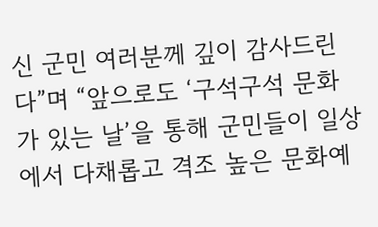신 군민 여러분께 깊이 감사드린다”며 “앞으로도 ‘구석구석 문화가 있는 날’을 통해 군민들이 일상에서 다채롭고 격조 높은 문화예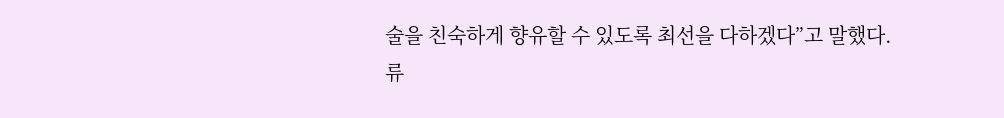술을 친숙하게 향유할 수 있도록 최선을 다하겠다”고 말했다.
류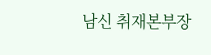남신 취재본부장